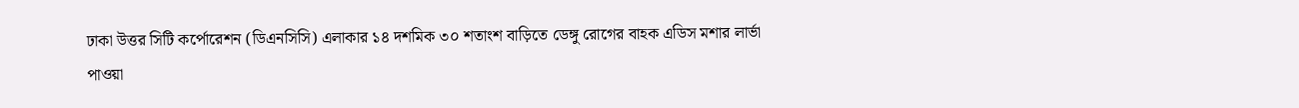ঢাকা উত্তর সিটি কর্পোরেশন (ডিএনসিসি) এলাকার ১৪ দশমিক ৩০ শতাংশ বাড়িতে ডেঙ্গু রোগের বাহক এডিস মশার লার্ভা পাওয়া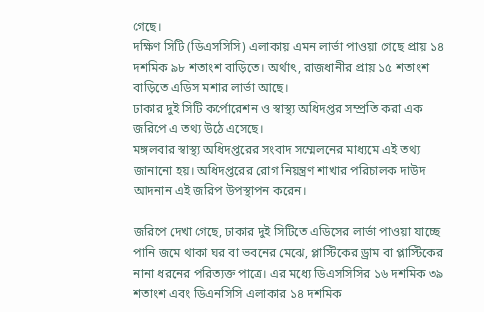গেছে।
দক্ষিণ সিটি (ডিএসসিসি) এলাকায় এমন লার্ভা পাওয়া গেছে প্রায় ১৪ দশমিক ৯৮ শতাংশ বাড়িতে। অর্থাৎ, রাজধানীর প্রায় ১৫ শতাংশ বাড়িতে এডিস মশার লার্ভা আছে।
ঢাকার দুই সিটি কর্পোরেশন ও স্বাস্থ্য অধিদপ্তর সম্প্রতি করা এক জরিপে এ তথ্য উঠে এসেছে।
মঙ্গলবার স্বাস্থ্য অধিদপ্তরের সংবাদ সম্মেলনের মাধ্যমে এই তথ্য জানানো হয়। অধিদপ্তরের রোগ নিয়ন্ত্রণ শাখার পরিচালক দাউদ আদনান এই জরিপ উপস্থাপন করেন।

জরিপে দেখা গেছে, ঢাকার দুই সিটিতে এডিসের লার্ভা পাওয়া যাচ্ছে পানি জমে থাকা ঘর বা ভবনের মেঝে, প্লাস্টিকের ড্রাম বা প্লাস্টিকের নানা ধরনের পরিত্যক্ত পাত্রে। এর মধ্যে ডিএসসিসির ১৬ দশমিক ৩৯ শতাংশ এবং ডিএনসিসি এলাকার ১৪ দশমিক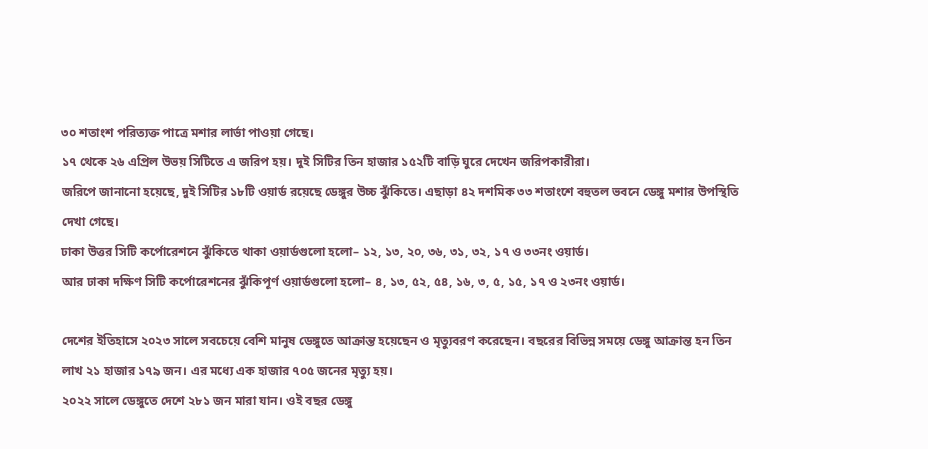৩০ শতাংশ পরিত্যক্ত পাত্রে মশার লার্ভা পাওয়া গেছে।
১৭ থেকে ২৬ এপ্রিল উভয় সিটিতে এ জরিপ হয়। দুই সিটির তিন হাজার ১৫২টি বাড়ি ঘুরে দেখেন জরিপকারীরা।
জরিপে জানানো হয়েছে, দুই সিটির ১৮টি ওয়ার্ড রয়েছে ডেঙ্গুর উচ্চ ঝুঁকিতে। এছাড়া ৪২ দশমিক ৩৩ শতাংশে বহুতল ভবনে ডেঙ্গু মশার উপস্থিতি দেখা গেছে।
ঢাকা উত্তর সিটি কর্পোরেশনে ঝুঁকিতে থাকা ওয়ার্ডগুলো হলো– ১২, ১৩, ২০, ৩৬, ৩১, ৩২, ১৭ ও ৩৩নং ওয়ার্ড।
আর ঢাকা দক্ষিণ সিটি কর্পোরেশনের ঝুঁকিপূর্ণ ওয়ার্ডগুলো হলো– ৪, ১৩, ৫২, ৫৪, ১৬, ৩, ৫, ১৫, ১৭ ও ২৩নং ওয়ার্ড।

দেশের ইতিহাসে ২০২৩ সালে সবচেয়ে বেশি মানুষ ডেঙ্গুতে আক্রান্ত হয়েছেন ও মৃত্যুবরণ করেছেন। বছরের বিভিন্ন সময়ে ডেঙ্গু আক্রান্ত হন তিন লাখ ২১ হাজার ১৭৯ জন। এর মধ্যে এক হাজার ৭০৫ জনের মৃত্যু হয়।
২০২২ সালে ডেঙ্গুতে দেশে ২৮১ জন মারা যান। ওই বছর ডেঙ্গু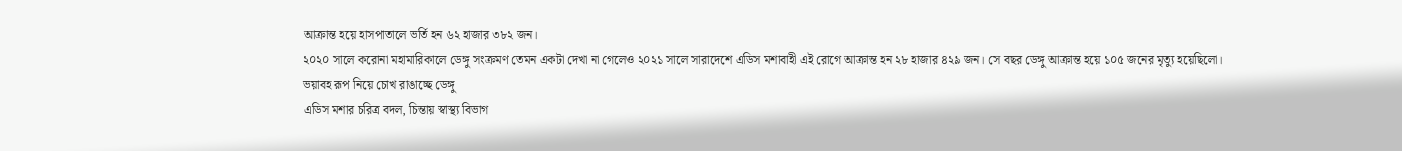আক্রান্ত হয়ে হাসপাতালে ভর্তি হন ৬২ হাজার ৩৮২ জন।
২০২০ সালে করোনা মহামারিকালে ডেঙ্গু সংক্রমণ তেমন একটা দেখা না গেলেও ২০২১ সালে সারাদেশে এডিস মশাবাহী এই রোগে আক্রান্ত হন ২৮ হাজার ৪২৯ জন। সে বছর ডেঙ্গু আক্রান্ত হয়ে ১০৫ জনের মৃত্যু হয়েছিলো।
ভয়াবহ রূপ নিয়ে চোখ রাঙাচ্ছে ডেঙ্গু
এডিস মশার চরিত্র বদল, চিন্তায় স্বাস্থ্য বিভাগ